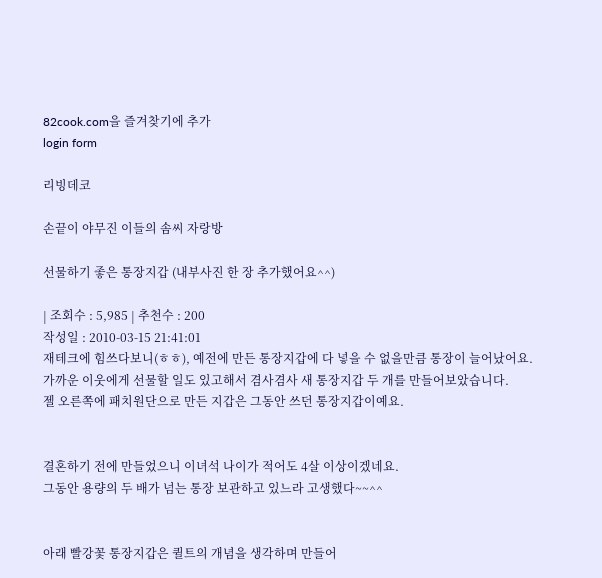82cook.com을 즐겨찾기에 추가
login form

리빙데코

손끝이 야무진 이들의 솜씨 자랑방

선물하기 좋은 통장지갑 (내부사진 한 장 추가했어요^^)

| 조회수 : 5,985 | 추천수 : 200
작성일 : 2010-03-15 21:41:01
재테크에 힘쓰다보니(ㅎㅎ), 예전에 만든 통장지갑에 다 넣을 수 없을만큼 통장이 늘어났어요.
가까운 이웃에게 선물할 일도 있고해서 겸사겸사 새 통장지갑 두 개를 만들어보았습니다.
젤 오른쪽에 패치원단으로 만든 지갑은 그동안 쓰던 통장지갑이예요.


결혼하기 전에 만들었으니 이녀석 나이가 적어도 4살 이상이겠네요.
그동안 용량의 두 배가 넘는 통장 보관하고 있느라 고생했다~~^^


아래 빨강꽃 통장지갑은 퀼트의 개념을 생각하며 만들어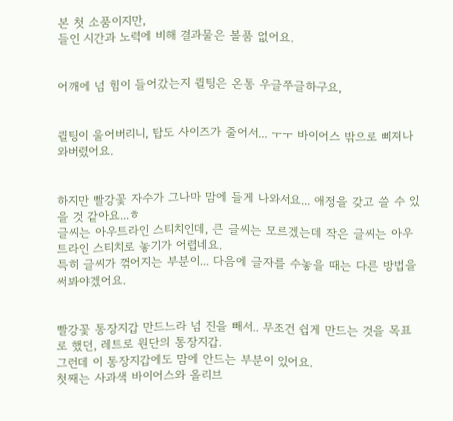본 첫 소품이지만,
들인 시간과 노력에 비해 결과물은 볼품 없어요.


어깨에 넘 힘이 들어갔는지 퀼팅은 온통 우글쭈글하구요,


퀼팅이 울어버리니, 탑도 사이즈가 줄어서... ㅜㅜ 바이어스 밖으로 삐져나와버렸어요.


하지만 빨강꽃 자수가 그나마 맘에 들게 나와서요... 애정을 갖고 쓸 수 있을 것 같아요...ㅎ
글씨는 아우트라인 스티치인데, 큰 글씨는 모르겠는데 작은 글씨는 아우트라인 스티치로 놓기가 어렵네요.
특히 글씨가 꺾어지는 부분이... 다음에 글자를 수놓을 때는 다른 방법을 써봐야겠어요.


빨강꽃 통장지갑 만드느라 넘 진을 빼서.. 무조건 쉽게 만드는 것을 목표로 했던, 레트로 원단의 통장지갑.
그런데 이 통장지갑에도 맘에 안드는 부분이 있어요.
첫째는 사과색 바이어스와 올리브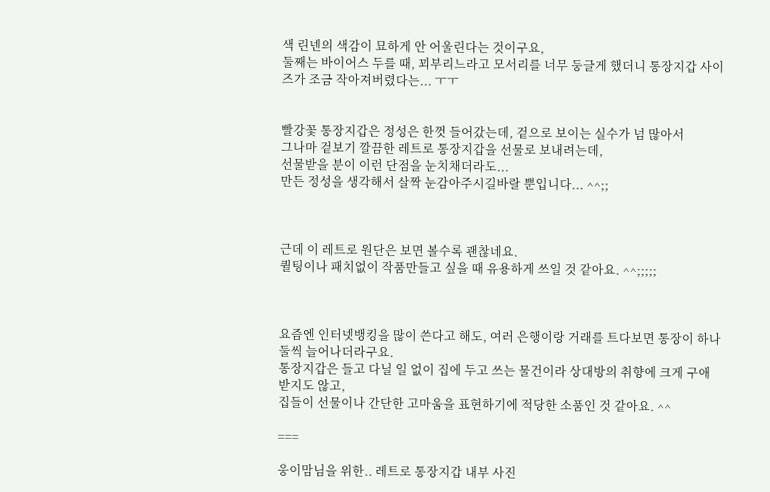색 린넨의 색감이 묘하게 안 어울린다는 것이구요,
둘째는 바이어스 두를 때, 꾀부리느라고 모서리를 너무 둥글게 했더니 통장지갑 사이즈가 조금 작아져버렸다는... ㅜㅜ


빨강꽃 통장지갑은 정성은 한껏 들어갔는데, 겉으로 보이는 실수가 넘 많아서
그나마 겉보기 깔끔한 레트로 통장지갑을 선물로 보내려는데,
선물받을 분이 이런 단점을 눈치채더라도...
만든 정성을 생각해서 살짝 눈감아주시길바랄 뿐입니다... ^^;;



근데 이 레트로 원단은 보면 볼수록 괜찮네요.
퀼팅이나 패치없이 작품만들고 싶을 때 유용하게 쓰일 것 같아요. ^^;;;;;



요즘엔 인터넷뱅킹을 많이 쓴다고 해도, 여러 은행이랑 거래를 트다보면 통장이 하나둘씩 늘어나더라구요.
통장지갑은 들고 다닐 일 없이 집에 두고 쓰는 물건이라 상대방의 취향에 크게 구애받지도 않고,
집들이 선물이나 간단한 고마움을 표현하기에 적당한 소품인 것 같아요. ^^

===

웅이맘님을 위한.. 레트로 통장지갑 내부 사진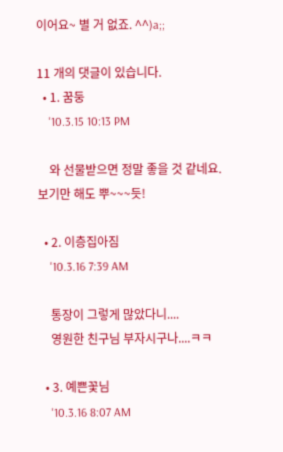이어요~ 별 거 없죠. ^^)a;;

11 개의 댓글이 있습니다.
  • 1. 꿈둥
    '10.3.15 10:13 PM

    와 선물받으면 정말 좋을 것 같네요. 보기만 해도 뿌~~~듯!

  • 2. 이층집아짐
    '10.3.16 7:39 AM

    통장이 그렇게 많았다니....
    영원한 친구님 부자시구나....ㅋㅋ

  • 3. 예쁜꽃님
    '10.3.16 8:07 AM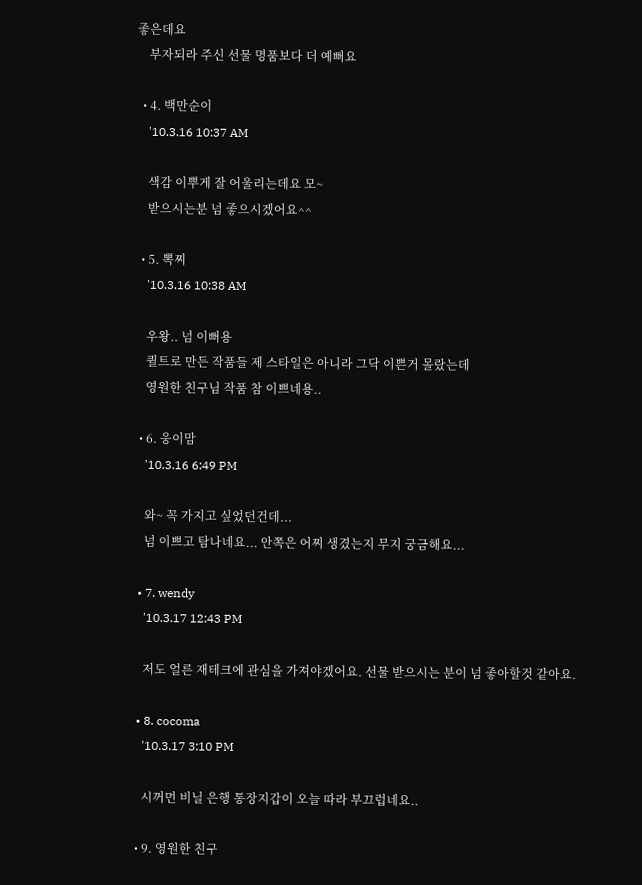좋은데요
    부자되라 주신 선물 명품보다 더 예뻐요

  • 4. 백만순이
    '10.3.16 10:37 AM

    색감 이뿌게 잘 어울리는데요 모~
    받으시는분 넘 좋으시겠어요^^

  • 5. 뽁찌
    '10.3.16 10:38 AM

    우왕.. 넘 이뻐용
    퀼트로 만든 작품들 제 스타일은 아니라 그닥 이쁜거 몰랐는데
    영원한 친구님 작품 참 이쁘네용..

  • 6. 웅이맘
    '10.3.16 6:49 PM

    와~ 꼭 가지고 싶었던건데...
    넘 이쁘고 탐나네요... 안쪽은 어찌 생겼는지 무지 궁금해요...

  • 7. wendy
    '10.3.17 12:43 PM

    저도 얼른 재테크에 관심을 가져야겠어요. 선물 받으시는 분이 넘 좋아할것 같아요.

  • 8. cocoma
    '10.3.17 3:10 PM

    시꺼먼 비닐 은행 통장지갑이 오늘 따라 부끄럽네요..

  • 9. 영원한 친구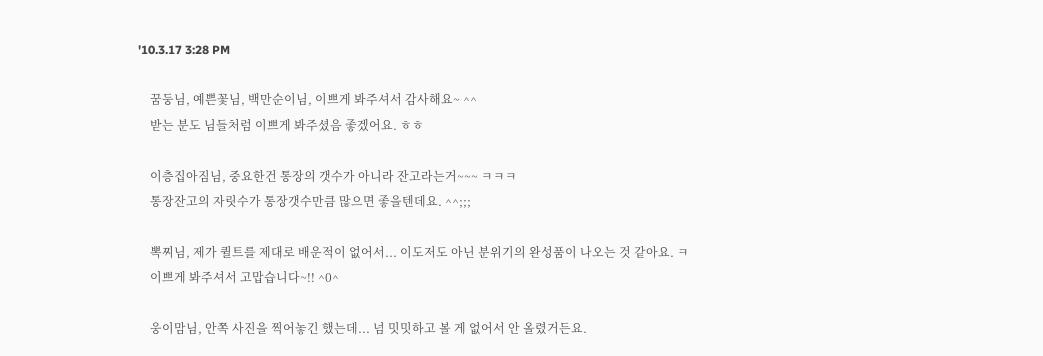'10.3.17 3:28 PM

    꿈둥님, 예쁜꽃님, 백만순이님, 이쁘게 봐주셔서 감사해요~ ^^
    받는 분도 님들처럼 이쁘게 봐주셨음 좋겠어요. ㅎㅎ

    이층집아짐님, 중요한건 통장의 갯수가 아니라 잔고라는거~~~ ㅋㅋㅋ
    통장잔고의 자릿수가 통장갯수만큼 많으면 좋을텐데요. ^^;;;

    뽁찌님, 제가 퀼트를 제대로 배운적이 없어서... 이도저도 아닌 분위기의 완성품이 나오는 것 같아요. ㅋ
    이쁘게 봐주셔서 고맙습니다~!! ^0^

    웅이맘님, 안쪽 사진을 찍어놓긴 했는데... 넘 밋밋하고 볼 게 없어서 안 올렸거든요.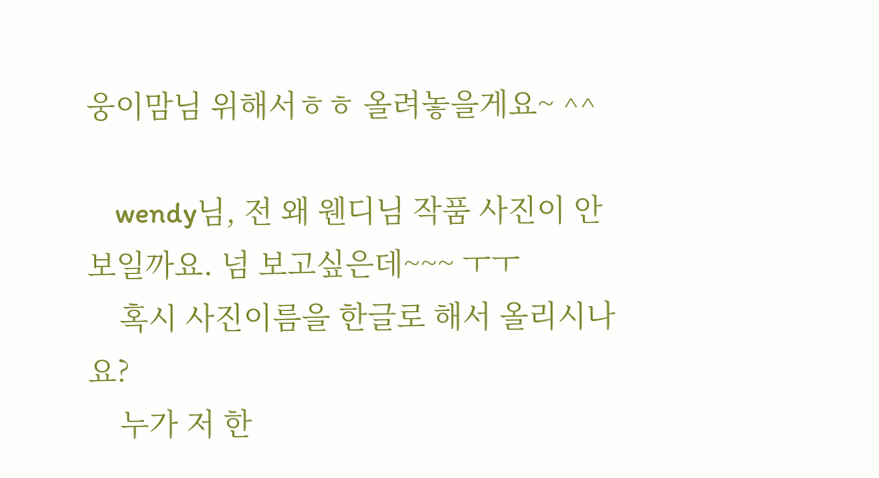웅이맘님 위해서ㅎㅎ 올려놓을게요~ ^^

    wendy님, 전 왜 웬디님 작품 사진이 안 보일까요. 넘 보고싶은데~~~ ㅜㅜ
    혹시 사진이름을 한글로 해서 올리시나요?
    누가 저 한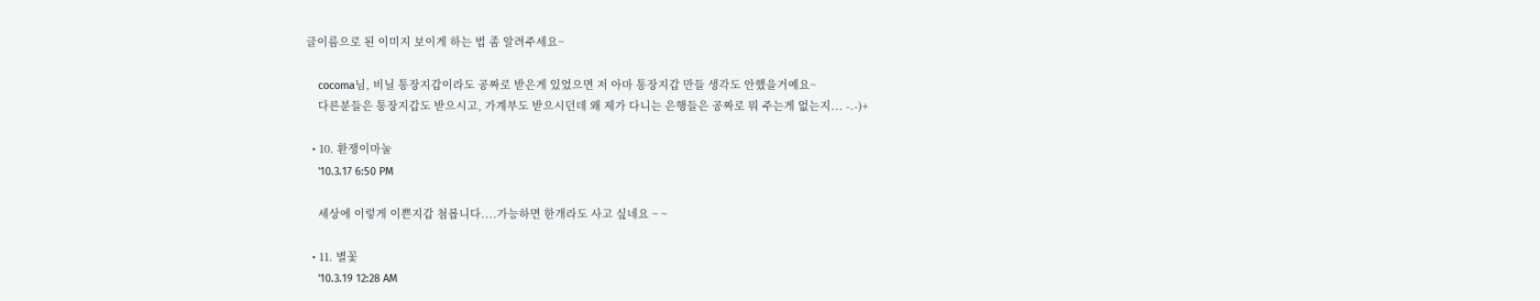글이름으로 된 이미지 보이게 하는 법 좀 알려주세요~

    cocoma님, 비닐 통장지갑이라도 공짜로 받은게 있었으면 저 아마 통장지갑 만들 생각도 안했을거예요~
    다른분들은 통장지갑도 받으시고, 가계부도 받으시던데 왜 제가 다니는 은행들은 공짜로 뭐 주는게 없는지... -.-)+

  • 10. 환쟁이마눌
    '10.3.17 6:50 PM

    세상에 이렇게 이쁜지갑 첨봅니다....가능하면 한개라도 사고 싶네요 ~ ~

  • 11. 별꽃
    '10.3.19 12:28 AM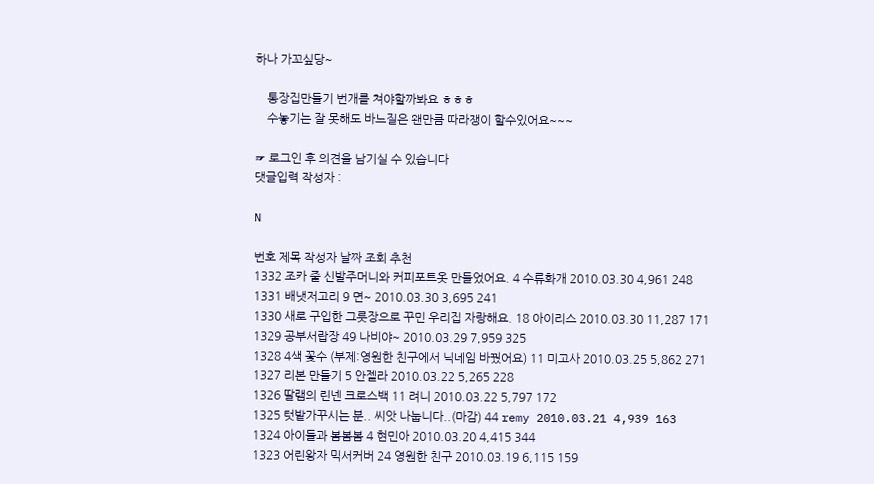하나 가꼬싶당~

    통장집만들기 번개를 쳐야할까봐요 ㅎㅎㅎ
    수놓기는 잘 못해도 바느질은 왠만큼 따라쟁이 할수있어요~~~

☞ 로그인 후 의견을 남기실 수 있습니다
댓글입력 작성자 :

N

번호 제목 작성자 날짜 조회 추천
1332 조카 줄 신발주머니와 커피포트옷 만들었어요. 4 수류화개 2010.03.30 4,961 248
1331 배냇저고리 9 면~ 2010.03.30 3,695 241
1330 새로 구입한 그릇장으로 꾸민 우리집 자랑해요. 18 아이리스 2010.03.30 11,287 171
1329 공부서랍장 49 나비야~ 2010.03.29 7,959 325
1328 4색 꽃수 (부제:영원한 친구에서 닉네임 바꿨어요) 11 미고사 2010.03.25 5,862 271
1327 리본 만들기 5 안젤라 2010.03.22 5,265 228
1326 딸램의 린넨 크로스백 11 려니 2010.03.22 5,797 172
1325 텃밭가꾸시는 분.. 씨앗 나눕니다..(마감) 44 remy 2010.03.21 4,939 163
1324 아이들과 봄봄봄 4 현민아 2010.03.20 4,415 344
1323 어린왕자 믹서커버 24 영원한 친구 2010.03.19 6,115 159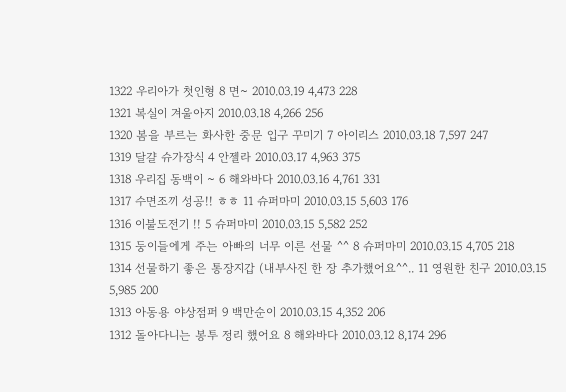1322 우리아가 첫인형 8 면~ 2010.03.19 4,473 228
1321 복실이 겨울아지 2010.03.18 4,266 256
1320 봄을 부르는 화사한 중문 입구 꾸미기 7 아이리스 2010.03.18 7,597 247
1319 달걀 슈가장식 4 안젤라 2010.03.17 4,963 375
1318 우리집 동백이 ~ 6 해와바다 2010.03.16 4,761 331
1317 수면조끼 성공!! ㅎㅎ 11 슈퍼마미 2010.03.15 5,603 176
1316 이불도전기 !! 5 슈퍼마미 2010.03.15 5,582 252
1315 둥이들에게 주는 아빠의 너무 이른 선물 ^^ 8 슈퍼마미 2010.03.15 4,705 218
1314 선물하기 좋은 통장지갑 (내부사진 한 장 추가했어요^^.. 11 영원한 친구 2010.03.15 5,985 200
1313 아동용 야상점퍼 9 백만순이 2010.03.15 4,352 206
1312 돌아다니는 봉투 정리 했어요 8 해와바다 2010.03.12 8,174 296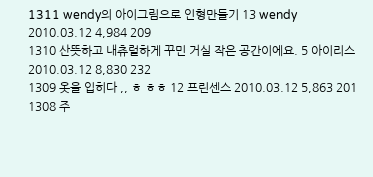1311 wendy의 아이그림으로 인형만들기 13 wendy 2010.03.12 4,984 209
1310 산뜻하고 내츄럴하게 꾸민 거실 작은 공간이에요. 5 아이리스 2010.03.12 8,830 232
1309 옷을 입히다 ,, ㅎ ㅎㅎ 12 프린센스 2010.03.12 5,863 201
1308 주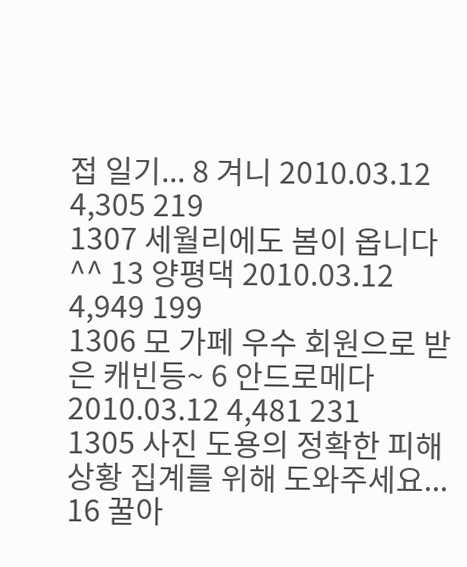접 일기... 8 겨니 2010.03.12 4,305 219
1307 세월리에도 봄이 옵니다^^ 13 양평댁 2010.03.12 4,949 199
1306 모 가페 우수 회원으로 받은 캐빈등~ 6 안드로메다 2010.03.12 4,481 231
1305 사진 도용의 정확한 피해 상황 집계를 위해 도와주세요... 16 꿀아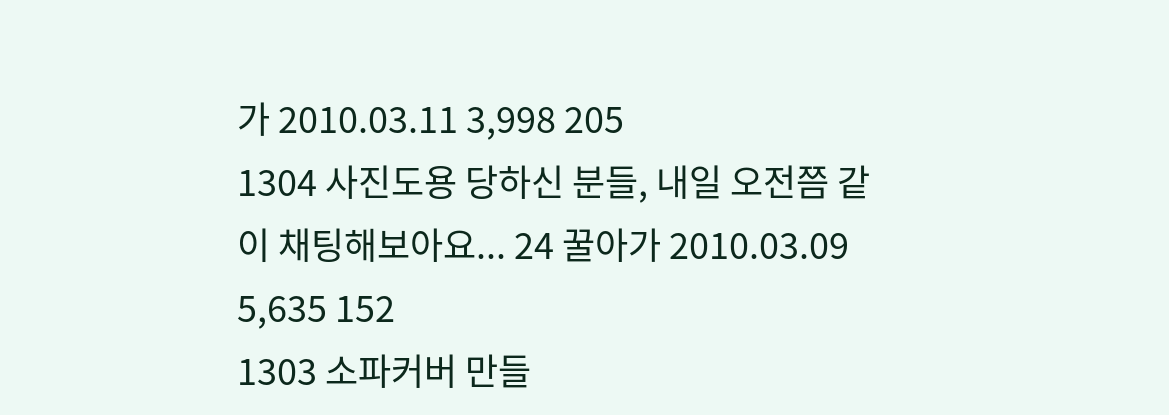가 2010.03.11 3,998 205
1304 사진도용 당하신 분들, 내일 오전쯤 같이 채팅해보아요... 24 꿀아가 2010.03.09 5,635 152
1303 소파커버 만들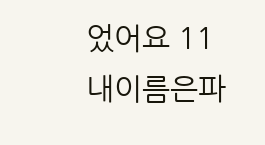었어요 11 내이름은파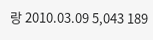랑 2010.03.09 5,043 189